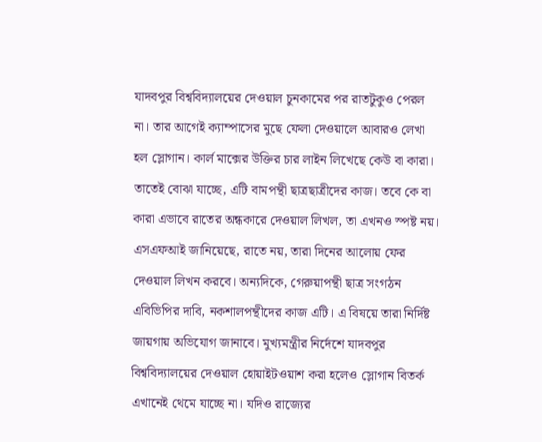যাদবপুর বিশ্ববিদ্যালয়ের দেওয়াল চুনকামের পর রাতটুকুও পেরল না। তার আগেই ক্যাম্পাসের মুছে ফেলা দেওয়ালে আবারও লেখা হল স্লোগান। কার্ল মাক্সের উক্তির চার লাইন লিখেছে কেউ বা কারা। তাতেই বোঝা যাচ্ছে, এটি বামপন্থী ছাত্রছাত্রীদের কাজ। তবে কে বা কারা এভাবে রাতের অন্ধকারে দেওয়াল লিখল, তা এখনও স্পষ্ট নয়। এসএফআই জানিয়েছে, রাতে নয়, তারা দিনের আলোয় ফের দেওয়াল লিখন করবে। অন্যদিকে, গেরুয়াপন্থী ছাত্র সংগঠন এবিভিপির দাবি, নকশালপন্থীদের কাজ এটি। এ বিষয়ে তারা নির্দিষ্ট জায়গায় অভিযোগ জানাবে। মুখ্যমন্ত্রীর নির্দেশে যাদবপুর বিশ্ববিদ্যালয়ের দেওয়াল হোয়াইটওয়াশ করা হলেও স্লোগান বিতর্ক এখানেই থেমে যাচ্ছে না। যদিও রাজ্যের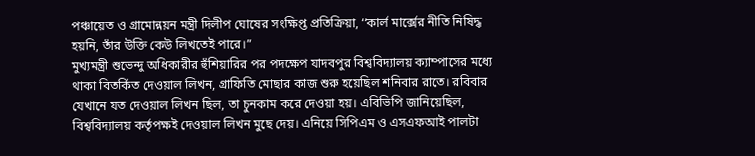পঞ্চায়েত ও গ্রামোন্নয়ন মন্ত্রী দিলীপ ঘোষের সংক্ষিপ্ত প্রতিক্রিয়া, ‘‘কার্ল মার্ক্সের নীতি নিষিদ্ধ হয়নি, তাঁর উক্তি কেউ লিখতেই পারে।”
মুখ্যমন্ত্রী শুভেন্দু অধিকারীর হুঁশিয়ারির পর পদক্ষেপ যাদবপুর বিশ্ববিদ্যালয় ক্যাম্পাসের মধ্যে থাকা বিতর্কিত দেওয়াল লিখন, গ্রাফিতি মোছার কাজ শুরু হয়েছিল শনিবার রাতে। রবিবার যেখানে যত দেওয়াল লিখন ছিল, তা চুনকাম করে দেওয়া হয়। এবিভিপি জানিয়েছিল, বিশ্ববিদ্যালয় কর্তৃপক্ষই দেওয়াল লিখন মুছে দেয়। এনিয়ে সিপিএম ও এসএফআই পালটা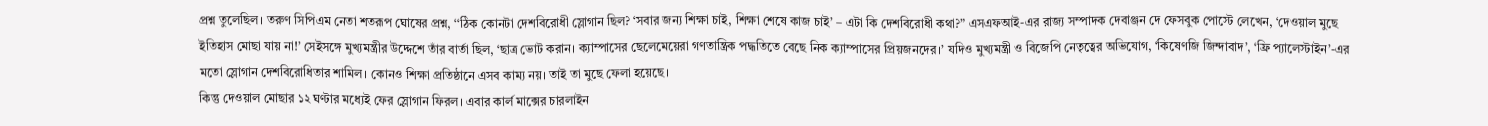প্রশ্ন তুলেছিল। তরুণ সিপিএম নেতা শতরূপ ঘোষের প্রশ্ন, ‘‘ঠিক কোনটা দেশবিরোধী স্লোগান ছিল? ‘সবার জন্য শিক্ষা চাই, শিক্ষা শেষে কাজ চাই’ – এটা কি দেশবিরোধী কথা?” এসএফআই-এর রাজ্য সম্পাদক দেবাঞ্জন দে ফেসবুক পোস্টে লেখেন, ‘দেওয়াল মুছে ইতিহাস মোছা যায় না!’ সেইসঙ্গে মুখ্যমন্ত্রীর উদ্দেশে তাঁর বার্তা ছিল, ‘ছাত্র ভোট করান। ক্যাম্পাসের ছেলেমেয়েরা গণতান্ত্রিক পদ্ধতিতে বেছে নিক ক্যাম্পাসের প্রিয়জনদের।’ যদিও মুখ্যমন্ত্রী ও বিজেপি নেতৃত্বের অভিযোগ, ‘কিষেণজি জিন্দাবাদ’, ‘ফ্রি প্যালেস্টাইন’-এর মতো স্লোগান দেশবিরোধিতার শামিল। কোনও শিক্ষা প্রতিষ্ঠানে এসব কাম্য নয়। তাই তা মুছে ফেলা হয়েছে।
কিন্তু দেওয়াল মোছার ১২ ঘণ্টার মধ্যেই ফের স্লোগান ফিরল। এবার কার্ল মাক্সের চারলাইন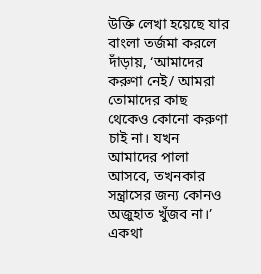উক্তি লেখা হয়েছে যার বাংলা তর্জমা করলে দাঁড়ায়, ‘আমাদের করুণা নেই/ আমরা তোমাদের কাছ থেকেও কোনো করুণা চাই না। যখন আমাদের পালা আসবে, তখনকার সন্ত্রাসের জন্য কোনও অজুহাত খুঁজব না।’ একথা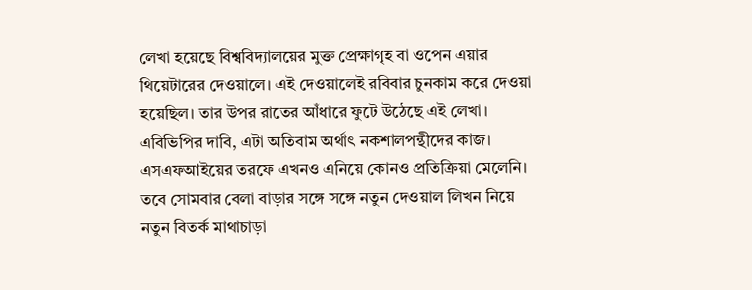লেখা হয়েছে বিশ্ববিদ্যালয়ের মুক্ত প্রেক্ষাগৃহ বা ওপেন এয়ার থিয়েটারের দেওয়ালে। এই দেওয়ালেই রবিবার চুনকাম করে দেওয়া হয়েছিল। তার উপর রাতের আঁধারে ফুটে উঠেছে এই লেখা। এবিভিপির দাবি, এটা অতিবাম অর্থাৎ নকশালপন্থীদের কাজ। এসএফআইয়ের তরফে এখনও এনিয়ে কোনও প্রতিক্রিয়া মেলেনি। তবে সোমবার বেলা বাড়ার সঙ্গে সঙ্গে নতুন দেওয়াল লিখন নিয়ে নতুন বিতর্ক মাথাচাড়া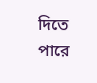দিতে পারে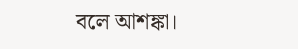বলে আশঙ্কা।